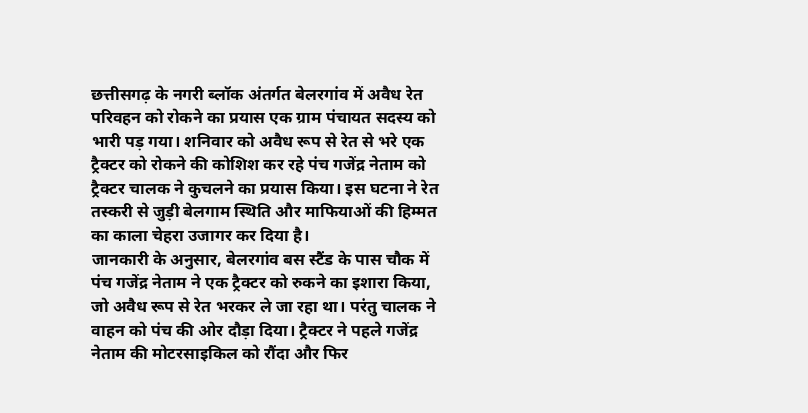छत्तीसगढ़ के नगरी ब्लॉक अंतर्गत बेलरगांव में अवैध रेत परिवहन को रोकने का प्रयास एक ग्राम पंचायत सदस्य को भारी पड़ गया। शनिवार को अवैध रूप से रेत से भरे एक ट्रैक्टर को रोकने की कोशिश कर रहे पंच गजेंद्र नेताम को ट्रैक्टर चालक ने कुचलने का प्रयास किया। इस घटना ने रेत तस्करी से जुड़ी बेलगाम स्थिति और माफियाओं की हिम्मत का काला चेहरा उजागर कर दिया है।
जानकारी के अनुसार, बेलरगांव बस स्टैंड के पास चौक में पंच गजेंद्र नेताम ने एक ट्रैक्टर को रुकने का इशारा किया, जो अवैध रूप से रेत भरकर ले जा रहा था। परंतु चालक ने वाहन को पंच की ओर दौड़ा दिया। ट्रैक्टर ने पहले गजेंद्र नेताम की मोटरसाइकिल को रौंदा और फिर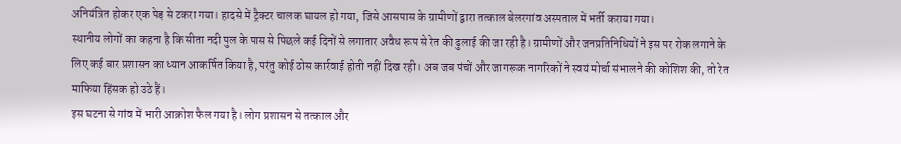अनियंत्रित होकर एक पेड़ से टकरा गया। हादसे में ट्रैक्टर चालक घायल हो गया, जिसे आसपास के ग्रामीणों द्वारा तत्काल बेलरगांव अस्पताल में भर्ती कराया गया।
स्थानीय लोगों का कहना है कि सीता नदी पुल के पास से पिछले कई दिनों से लगातार अवैध रूप से रेत की ढुलाई की जा रही है। ग्रामीणों और जनप्रतिनिधियों ने इस पर रोक लगाने के लिए कई बार प्रशासन का ध्यान आकर्षित किया है, परंतु कोई ठोस कार्रवाई होती नहीं दिख रही। अब जब पंचों और जागरूक नागरिकों ने स्वयं मोर्चा संभालने की कोशिश की, तो रेत माफिया हिंसक हो उठे हैं।
इस घटना से गांव में भारी आक्रोश फैल गया है। लोग प्रशासन से तत्काल और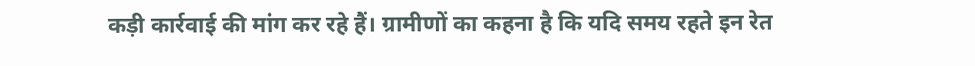कड़ी कार्रवाई की मांग कर रहे हैं। ग्रामीणों का कहना है कि यदि समय रहते इन रेत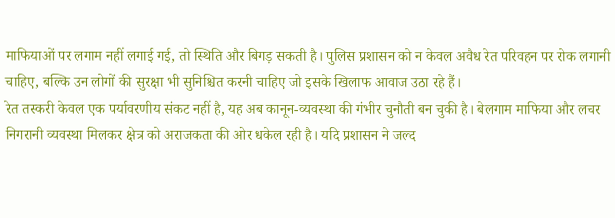माफियाओं पर लगाम नहीं लगाई गई, तो स्थिति और बिगड़ सकती है। पुलिस प्रशासन को न केवल अवैध रेत परिवहन पर रोक लगानी चाहिए, बल्कि उन लोगों की सुरक्षा भी सुनिश्चित करनी चाहिए जो इसके खिलाफ आवाज उठा रहे हैं।
रेत तस्करी केवल एक पर्यावरणीय संकट नहीं है, यह अब कानून-व्यवस्था की गंभीर चुनौती बन चुकी है। बेलगाम माफिया और लचर निगरानी व्यवस्था मिलकर क्षेत्र को अराजकता की ओर धकेल रही है। यदि प्रशासन ने जल्द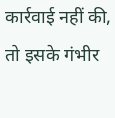कार्रवाई नहीं की, तो इसके गंभीर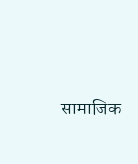सामाजिक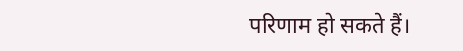परिणाम हो सकते हैं।